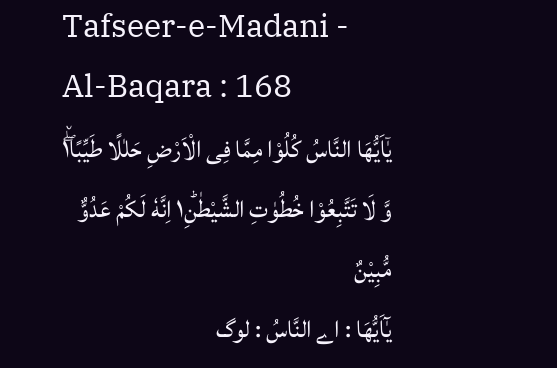Tafseer-e-Madani - Al-Baqara : 168
یٰۤاَیُّهَا النَّاسُ كُلُوْا مِمَّا فِی الْاَرْضِ حَلٰلًا طَیِّبًا١ۖ٘ وَّ لَا تَتَّبِعُوْا خُطُوٰتِ الشَّیْطٰنِ١ؕ اِنَّهٗ لَكُمْ عَدُوٌّ مُّبِیْنٌ
يٰٓاَيُّهَا : اے النَّاسُ : لوگ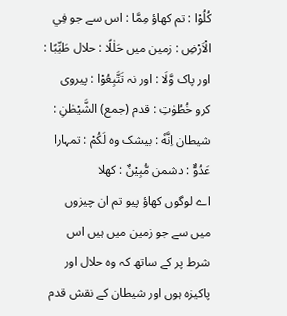كُلُوْا : تم کھاؤ مِمَّا : اس سے جو فِي الْاَرْضِ : زمین میں حَلٰلًا : حلال طَيِّبًا : اور پاک وَّلَا : اور نہ تَتَّبِعُوْا : پیروی کرو خُطُوٰتِ : قدم (جمع) الشَّيْطٰنِ : شیطان اِنَّهٗ : بیشک وہ لَكُمْ : تمہارا عَدُوٌّ : دشمن مُّبِيْنٌ : کھلا
اے لوگوں کھاؤ پیو تم ان چیزوں میں سے جو زمین میں ہیں اس شرط پر کے ساتھ کہ وہ حلال اور پاکیزہ ہوں اور شیطان کے نقش قدم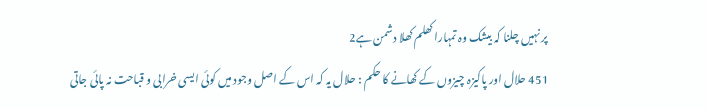پر نہیں چلنا کہ بیشک وہ تمہارا کھلم کھلا دشمن ہے2
451 حلال اور پاکیزہ چیزوں کے کھانے کا حکم : حلال یہ کہ اس کے اصل وجود میں کوئی ایسی خرابی و قباحت نہ پائی جاتی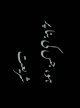ہو، جس کی بنا پر شریعت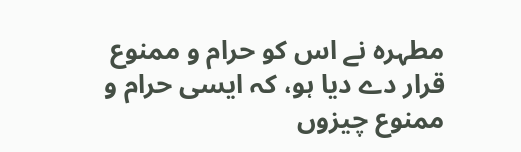مطہرہ نے اس کو حرام و ممنوع قرار دے دیا ہو، کہ ایسی حرام و ممنوع چیزوں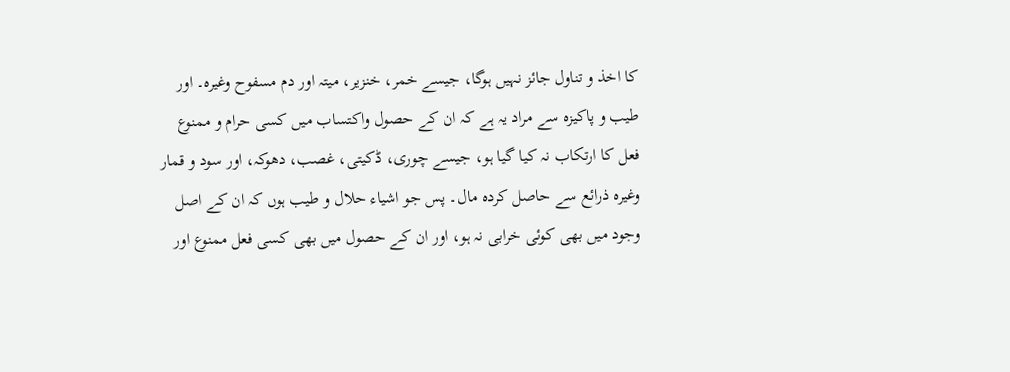کا اخذ و تناول جائز نہیں ہوگا، جیسے خمر، خنزیر، میتہ اور دم مسفوح وغیرہ۔ اور طیب و پاکیزہ سے مراد یہ ہے کہ ان کے حصول واکتساب میں کسی حرام و ممنوع فعل کا ارتکاب نہ کیا گیا ہو، جیسے چوری، ڈکیتی، غصب، دھوکہ، اور سود و قمار وغیرہ ذرائع سے حاصل کردہ مال۔ پس جو اشیاء حلال و طیب ہوں کہ ان کے اصل وجود میں بھی کوئی خرابی نہ ہو، اور ان کے حصول میں بھی کسی فعل ممنوع اور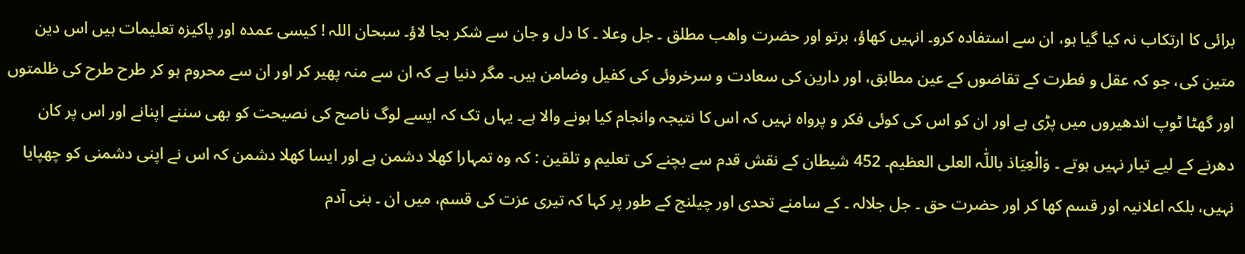برائی کا ارتکاب نہ کیا گیا ہو، ان سے استفادہ کرو۔ انہیں کھاؤ، برتو اور حضرت واھب مطلق ۔ جل وعلا ۔ کا دل و جان سے شکر بجا لاؤ۔ سبحان اللہ ! کیسی عمدہ اور پاکیزہ تعلیمات ہیں اس دین متین کی، جو کہ عقل و فطرت کے تقاضوں کے عین مطابق، اور دارین کی سعادت و سرخروئی کی کفیل وضامن ہیں۔ مگر دنیا ہے کہ ان سے منہ پھیر کر اور ان سے محروم ہو کر طرح طرح کی ظلمتوں اور گھٹا ٹوپ اندھیروں میں پڑی ہے اور ان کو اس کی کوئی فکر و پرواہ نہیں کہ اس کا نتیجہ وانجام کیا ہونے والا ہے۔ یہاں تک کہ ایسے لوگ ناصح کی نصیحت کو بھی سننے اپنانے اور اس پر کان دھرنے کے لیے تیار نہیں ہوتے ۔ وَالْعِیَاذ باللّٰہ العلی العظیم۔ 452 شیطان کے نقش قدم سے بچنے کی تعلیم و تلقین : کہ وہ تمہارا کھلا دشمن ہے اور ایسا کھلا دشمن کہ اس نے اپنی دشمنی کو چھپایا نہیں، بلکہ اعلانیہ اور قسم کھا کر اور حضرت حق ۔ جل جلالہ ۔ کے سامنے تحدی اور چیلنج کے طور پر کہا کہ تیری عزت کی قسم، میں ان ۔ بنی آدم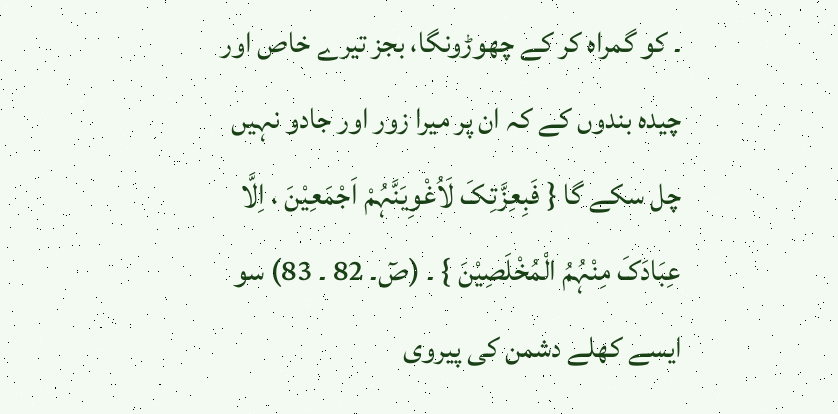۔ کو گمراہ کر کے چھوڑونگا، بجز تیرے خاص اور چیدہ بندوں کے کہ ان پر میرا زور اور جادو نہیں چل سکے گا { فَبِعِزَّتِکَ لَاُغْوِیَنَّہُمْ اَجْمَعِیْنَ ، اِلَّا عِبَادَکَ مِنْہُمُ الْمُخْلَصِیْنَ } ۔ (صٓ۔ 82 ۔ 83) سو ایسے کھلے دشمن کی پیروی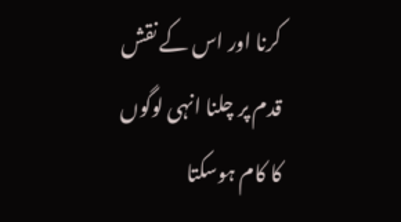کرنا اور اس کے نقش قدم پر چلنا انہی لوگوں کا کام ہوسکتا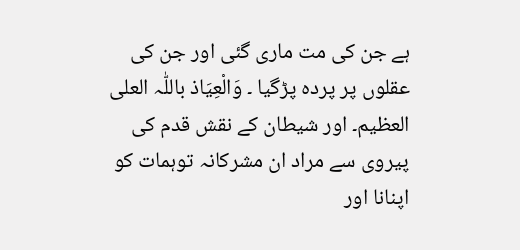ہے جن کی مت ماری گئی اور جن کی عقلوں پر پردہ پڑگیا ۔ وَالْعِیَاذ باللّٰہ العلی العظیم۔ اور شیطان کے نقش قدم کی پیروی سے مراد ان مشرکانہ توہمات کو اپنانا اور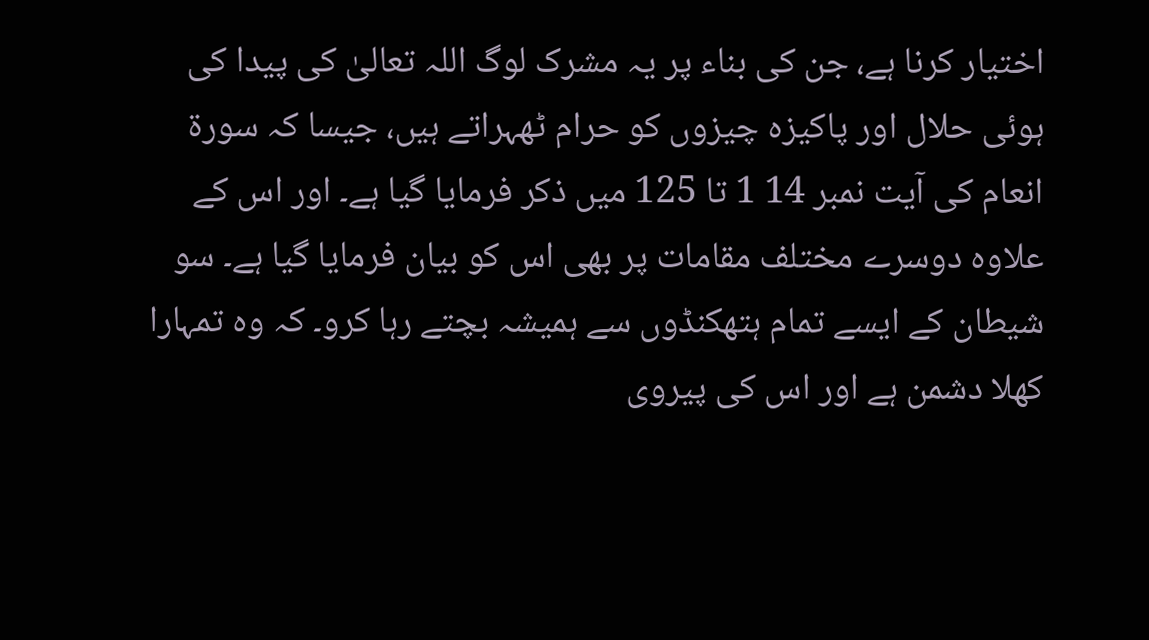اختیار کرنا ہے، جن کی بناء پر یہ مشرک لوگ اللہ تعالیٰ کی پیدا کی ہوئی حلال اور پاکیزہ چیزوں کو حرام ٹھہراتے ہیں، جیسا کہ سورة انعام کی آیت نمبر 14 1 تا 125 میں ذکر فرمایا گیا ہے۔ اور اس کے علاوہ دوسرے مختلف مقامات پر بھی اس کو بیان فرمایا گیا ہے۔ سو شیطان کے ایسے تمام ہتھکنڈوں سے ہمیشہ بچتے رہا کرو۔ کہ وہ تمہارا کھلا دشمن ہے اور اس کی پیروی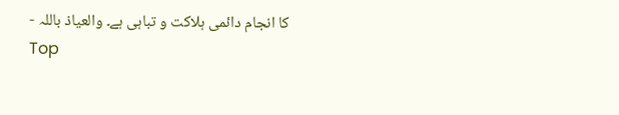کا انجام دائمی ہلاکت و تباہی ہے۔ والعیاذ باللہ -
Top